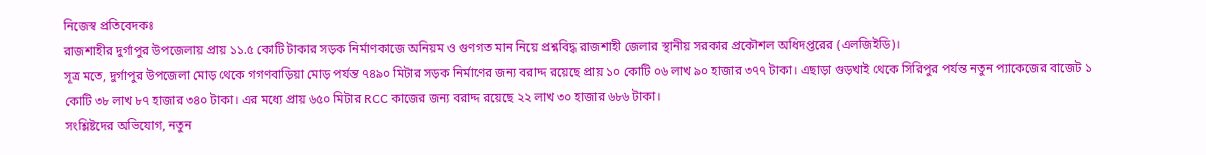নিজেস্ব প্রতিবেদকঃ
রাজশাহীর দুর্গাপুর উপজেলায় প্রায় ১১.৫ কোটি টাকার সড়ক নির্মাণকাজে অনিয়ম ও গুণগত মান নিয়ে প্রশ্নবিদ্ধ রাজশাহী জেলার স্থানীয় সরকার প্রকৌশল অধিদপ্তরের (এলজিইডি)।
সূত্র মতে, দুর্গাপুর উপজেলা মোড় থেকে গগণবাড়িয়া মোড় পর্যন্ত ৭৪৯০ মিটার সড়ক নির্মাণের জন্য বরাদ্দ রয়েছে প্রায় ১০ কোটি ০৬ লাখ ৯০ হাজার ৩৭৭ টাকা। এছাড়া গুড়খাই থেকে সিরিপুর পর্যন্ত নতুন প্যাকেজের বাজেট ১ কোটি ৩৮ লাখ ৮৭ হাজার ৩৪০ টাকা। এর মধ্যে প্রায় ৬৫০ মিটার RCC কাজের জন্য বরাদ্দ রয়েছে ২২ লাখ ৩০ হাজার ৬৮৬ টাকা।
সংশ্লিষ্টদের অভিযোগ, নতুন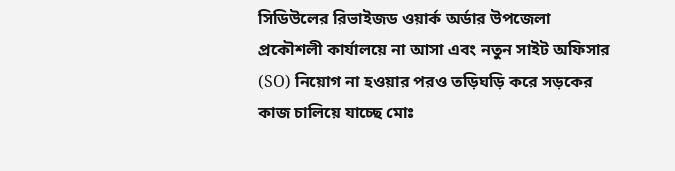সিডিউলের রিভাইজড ওয়ার্ক অর্ডার উপজেলা প্রকৌশলী কার্যালয়ে না আসা এবং নতুন সাইট অফিসার (SO) নিয়োগ না হওয়ার পরও তড়িঘড়ি করে সড়কের কাজ চালিয়ে যাচ্ছে মোঃ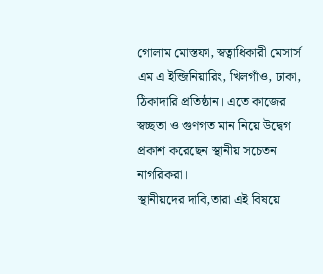গোলাম মোস্তফা, স্বত্বাধিকারী মেসার্স এম এ ইন্জিনিয়ারিং, খিলগাঁও, ঢাকা, ঠিকাদারি প্রতিষ্ঠান। এতে কাজের স্বচ্ছতা ও গুণগত মান নিয়ে উদ্বেগ প্রকাশ করেছেন স্থানীয় সচেতন নাগরিকরা।
স্থানীয়দের দাবি,তারা এই বিষয়ে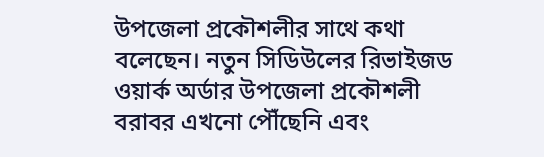উপজেলা প্রকৌশলীর সাথে কথা বলেছেন। নতুন সিডিউলের রিভাইজড ওয়ার্ক অর্ডার উপজেলা প্রকৌশলী বরাবর এখনো পৌঁছেনি এবং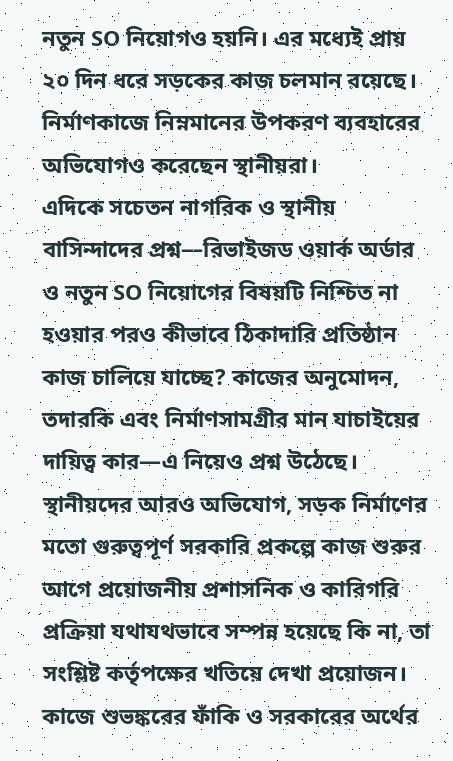নতুন SO নিয়োগও হয়নি। এর মধ্যেই প্রায় ২০ দিন ধরে সড়কের কাজ চলমান রয়েছে। নির্মাণকাজে নিম্নমানের উপকরণ ব্যবহারের অভিযোগও করেছেন স্থানীয়রা।
এদিকে সচেতন নাগরিক ও স্থানীয় বাসিন্দাদের প্রশ্ন—রিভাইজড ওয়ার্ক অর্ডার ও নতুন SO নিয়োগের বিষয়টি নিশ্চিত না হওয়ার পরও কীভাবে ঠিকাদারি প্রতিষ্ঠান কাজ চালিয়ে যাচ্ছে? কাজের অনুমোদন, তদারকি এবং নির্মাণসামগ্রীর মান যাচাইয়ের দায়িত্ব কার—এ নিয়েও প্রশ্ন উঠেছে।
স্থানীয়দের আরও অভিযোগ, সড়ক নির্মাণের মতো গুরুত্বপূর্ণ সরকারি প্রকল্পে কাজ শুরুর আগে প্রয়োজনীয় প্রশাসনিক ও কারিগরি প্রক্রিয়া যথাযথভাবে সম্পন্ন হয়েছে কি না, তা সংশ্লিষ্ট কর্তৃপক্ষের খতিয়ে দেখা প্রয়োজন। কাজে শুভঙ্করের ফাঁকি ও সরকারের অর্থের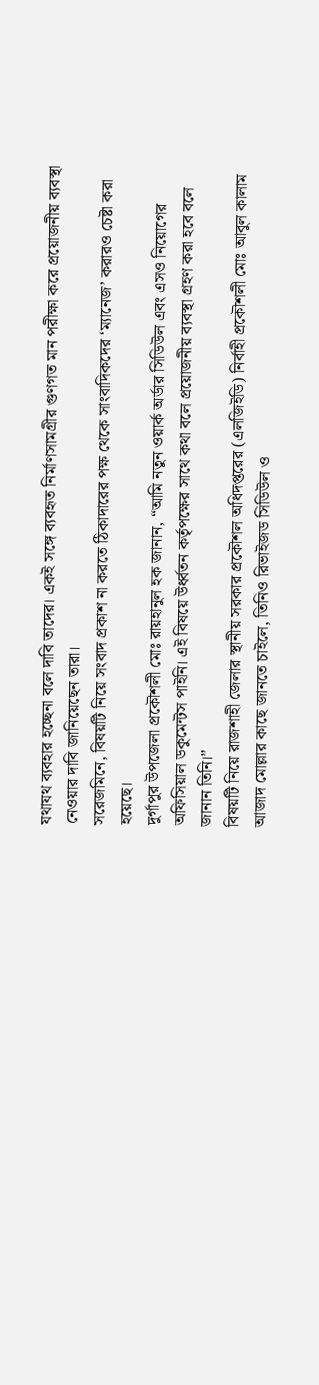যথাযথ ব্যবহার হচ্ছেনা বলে দাবি তাদের। একই সঙ্গে ব্যবহৃত নির্মাণসামগ্রীর গুণগত মান পরীক্ষা করে প্রয়োজনীয় ব্যবস্থা নেওয়ার দাবি জানিয়েছেন তারা।
সরেজমিনে, বিষয়টি নিয়ে সংবাদ প্রকাশ না করতে ঠিকাদারের পক্ষ থেকে সাংবাদিকদের ‘ম্যানেজ’ করারও চেষ্টা করা হয়েছে।
দুর্গাপুর উপজেলা প্রকৌশলী মোঃ রায়হানুল হক জানান, “আমি নতুন ওয়ার্ক অর্ডার সিডিউল এবং এসও নিয়োগের অফিসিয়াল ডকুমেন্টস পাইনি। এই বিষয়ে উর্ধ্বতন কর্তৃপক্ষের সাথে কথা বলে প্রয়োজনীয় ব্যবস্থা গ্রহণ করা হবে বলে জানান তিনি।”
বিষয়টি নিয়ে রাজশাহী জেলার স্থানীয় সরকার প্রকৌশল অধিদপ্তরের (এলজিইডি) নির্বাহী প্রকৌশলী মোঃ আবুল কালাম আজাদ মোল্লার কাছে জানতে চাইলে, তিনিও রিভাইজড সিডিউল ও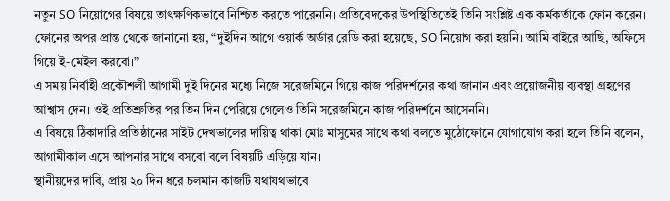নতুন SO নিয়োগের বিষয়ে তাৎক্ষণিকভাবে নিশ্চিত করতে পারেননি। প্রতিবেদকের উপস্থিতিতেই তিনি সংশ্লিষ্ট এক কর্মকর্তাকে ফোন করেন। ফোনের অপর প্রান্ত থেকে জানানো হয়, “দুইদিন আগে ওয়ার্ক অর্ডার রেডি করা হয়েছে, SO নিয়োগ করা হয়নি। আমি বাইরে আছি, অফিসে গিয়ে ই-মেইল করবো।”
এ সময় নির্বাহী প্রকৌশলী আগামী দুই দিনের মধ্যে নিজে সরেজমিনে গিয়ে কাজ পরিদর্শনের কথা জানান এবং প্রয়োজনীয় ব্যবস্থা গ্রহণের আশ্বাস দেন। ওই প্রতিশ্রুতির পর তিন দিন পেরিয়ে গেলেও তিনি সরেজমিনে কাজ পরিদর্শনে আসেননি।
এ বিষয়ে ঠিকাদারি প্রতিষ্ঠানের সাইট দেখভালের দায়িত্ব থাকা মোঃ মাসুমের সাথে কথা বলতে মুঠোফোনে যোগাযোগ করা হলে তিনি বলেন, আগামীকাল এসে আপনার সাথে বসবো বলে বিষয়টি এড়িয়ে যান।
স্থানীয়দের দাবি, প্রায় ২০ দিন ধরে চলমান কাজটি যথাযথভাবে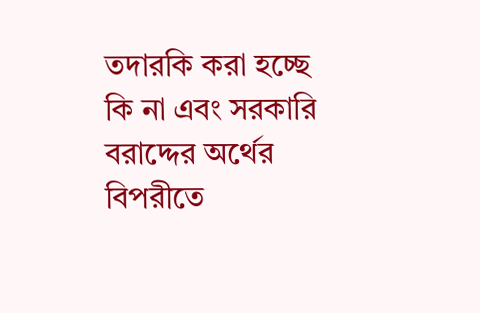তদারকি করা হচ্ছে কি না এবং সরকারি বরাদ্দের অর্থের বিপরীতে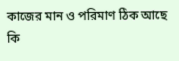কাজের মান ও পরিমাণ ঠিক আছে কি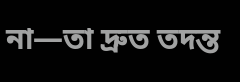না—তা দ্রুত তদন্ত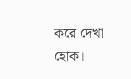করে দেখা হোক।